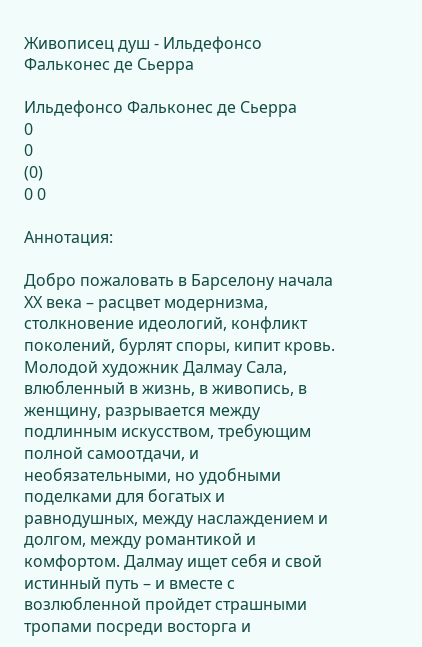Живописец душ - Ильдефонсо Фальконес де Сьерра

Ильдефонсо Фальконес де Сьерра
0
0
(0)
0 0

Аннотация:

Добро пожаловать в Барселону начала XX века – расцвет модернизма, столкновение идеологий, конфликт поколений, бурлят споры, кипит кровь. Молодой художник Далмау Сала, влюбленный в жизнь, в живопись, в женщину, разрывается между подлинным искусством, требующим полной самоотдачи, и необязательными, но удобными поделками для богатых и равнодушных, между наслаждением и долгом, между романтикой и комфортом. Далмау ищет себя и свой истинный путь – и вместе с возлюбленной пройдет страшными тропами посреди восторга и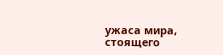ужаса мира, стоящего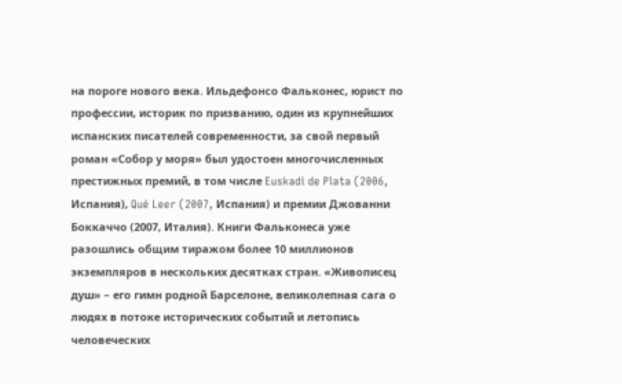на пороге нового века. Ильдефонсо Фальконес, юрист по профессии, историк по призванию, один из крупнейших испанских писателей современности, за свой первый роман «Собор у моря» был удостоен многочисленных престижных премий, в том числе Euskadi de Plata (2006, Испания), Qué Leer (2007, Испания) и премии Джованни Боккаччо (2007, Италия). Книги Фальконеса уже разошлись общим тиражом более 10 миллионов экземпляров в нескольких десятках стран. «Живописец душ» – его гимн родной Барселоне, великолепная сага о людях в потоке исторических событий и летопись человеческих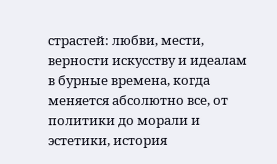страстей: любви, мести, верности искусству и идеалам в бурные времена, когда меняется абсолютно все, от политики до морали и эстетики, история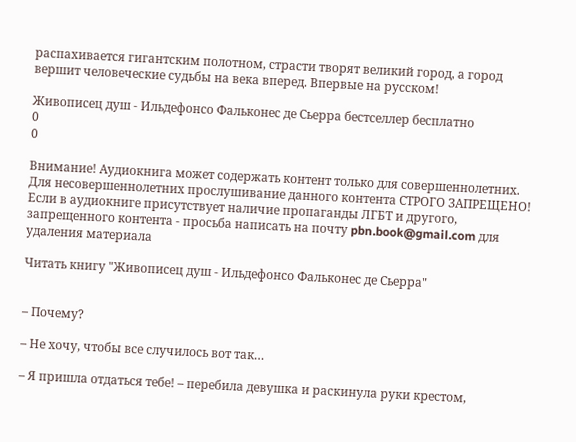распахивается гигантским полотном, страсти творят великий город, а город вершит человеческие судьбы на века вперед. Впервые на русском!

Живописец душ - Ильдефонсо Фальконес де Сьерра бестселлер бесплатно
0
0

Внимание! Аудиокнига может содержать контент только для совершеннолетних. Для несовершеннолетних прослушивание данного контента СТРОГО ЗАПРЕЩЕНО! Если в аудиокниге присутствует наличие пропаганды ЛГБТ и другого, запрещенного контента - просьба написать на почту pbn.book@gmail.com для удаления материала

Читать книгу "Живописец душ - Ильдефонсо Фальконес де Сьерра"


– Почему?

– Не хочу, чтобы все случилось вот так…

– Я пришла отдаться тебе! – перебила девушка и раскинула руки крестом,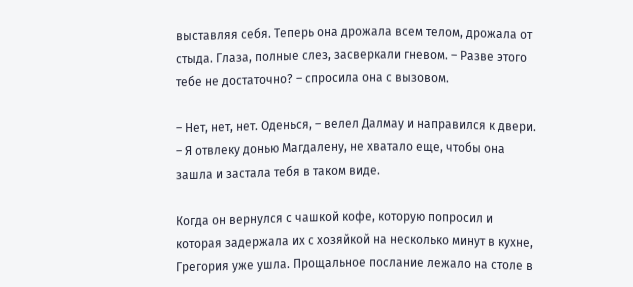выставляя себя. Теперь она дрожала всем телом, дрожала от стыда. Глаза, полные слез, засверкали гневом. – Разве этого тебе не достаточно? – спросила она с вызовом.

– Нет, нет, нет. Оденься, – велел Далмау и направился к двери. – Я отвлеку донью Магдалену, не хватало еще, чтобы она зашла и застала тебя в таком виде.

Когда он вернулся с чашкой кофе, которую попросил и которая задержала их с хозяйкой на несколько минут в кухне, Грегория уже ушла. Прощальное послание лежало на столе в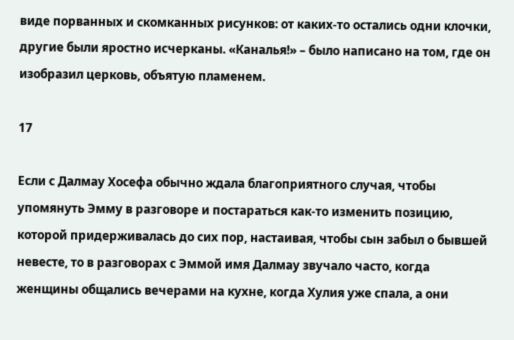виде порванных и скомканных рисунков: от каких-то остались одни клочки, другие были яростно исчерканы. «Каналья!» – было написано на том, где он изобразил церковь, объятую пламенем.

17

Если с Далмау Хосефа обычно ждала благоприятного случая, чтобы упомянуть Эмму в разговоре и постараться как-то изменить позицию, которой придерживалась до сих пор, настаивая, чтобы сын забыл о бывшей невесте, то в разговорах с Эммой имя Далмау звучало часто, когда женщины общались вечерами на кухне, когда Хулия уже спала, а они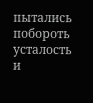пытались побороть усталость и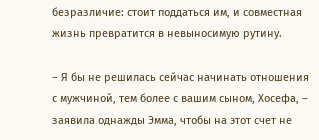безразличие: стоит поддаться им, и совместная жизнь превратится в невыносимую рутину.

– Я бы не решилась сейчас начинать отношения с мужчиной, тем более с вашим сыном, Хосефа, – заявила однажды Эмма, чтобы на этот счет не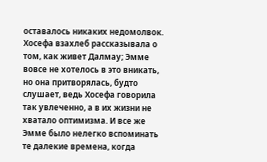оставалось никаких недомолвок. Хосефа взахлеб рассказывала о том, как живет Далмау; Эмме вовсе не хотелось в это вникать, но она притворялась, будто слушает, ведь Хосефа говорила так увлеченно, а в их жизни не хватало оптимизма. И все же Эмме было нелегко вспоминать те далекие времена, когда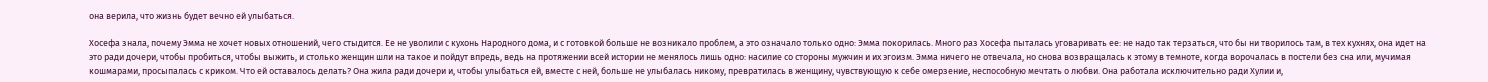она верила, что жизнь будет вечно ей улыбаться.

Хосефа знала, почему Эмма не хочет новых отношений, чего стыдится. Ее не уволили с кухонь Народного дома, и с готовкой больше не возникало проблем, а это означало только одно: Эмма покорилась. Много раз Хосефа пыталась уговаривать ее: не надо так терзаться, что бы ни творилось там, в тех кухнях, она идет на это ради дочери, чтобы пробиться, чтобы выжить, и столько женщин шли на такое и пойдут впредь, ведь на протяжении всей истории не менялось лишь одно: насилие со стороны мужчин и их эгоизм. Эмма ничего не отвечала, но снова возвращалась к этому в темноте, когда ворочалась в постели без сна или, мучимая кошмарами, просыпалась с криком. Что ей оставалось делать? Она жила ради дочери и, чтобы улыбаться ей, вместе с ней, больше не улыбалась никому, превратилась в женщину, чувствующую к себе омерзение, неспособную мечтать о любви. Она работала исключительно ради Хулии и,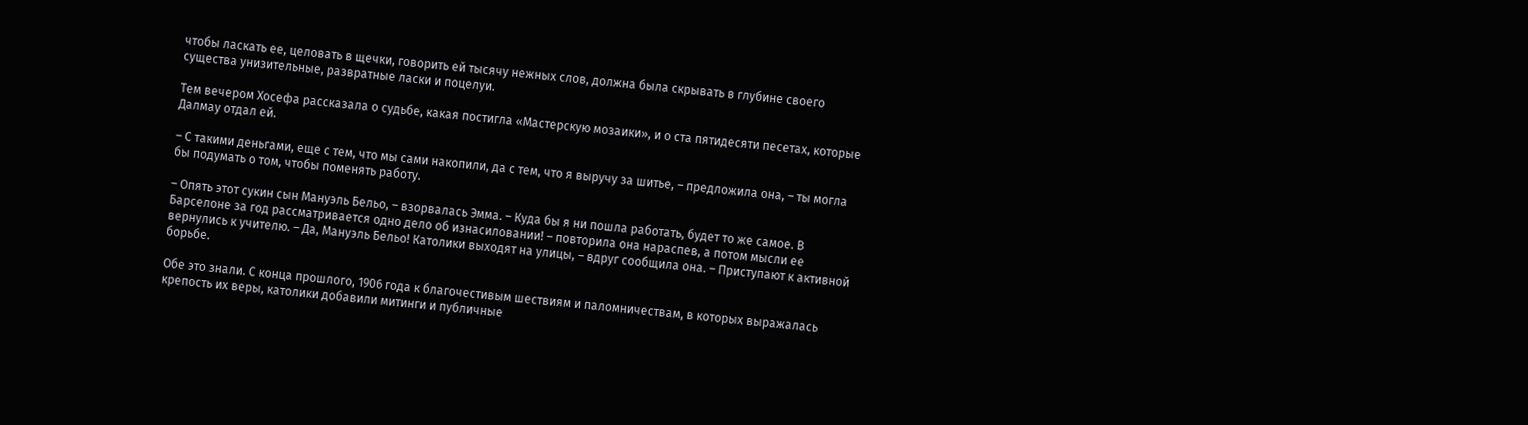чтобы ласкать ее, целовать в щечки, говорить ей тысячу нежных слов, должна была скрывать в глубине своего существа унизительные, развратные ласки и поцелуи.

Тем вечером Хосефа рассказала о судьбе, какая постигла «Мастерскую мозаики», и о ста пятидесяти песетах, которые Далмау отдал ей.

– С такими деньгами, еще с тем, что мы сами накопили, да с тем, что я выручу за шитье, – предложила она, – ты могла бы подумать о том, чтобы поменять работу.

– Опять этот сукин сын Мануэль Бельо, – взорвалась Эмма. – Куда бы я ни пошла работать, будет то же самое. В Барселоне за год рассматривается одно дело об изнасиловании! – повторила она нараспев, а потом мысли ее вернулись к учителю. – Да, Мануэль Бельо! Католики выходят на улицы, – вдруг сообщила она. – Приступают к активной борьбе.

Обе это знали. С конца прошлого, 1906 года к благочестивым шествиям и паломничествам, в которых выражалась крепость их веры, католики добавили митинги и публичные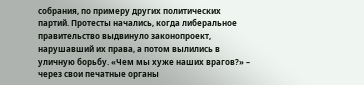собрания, по примеру других политических партий. Протесты начались, когда либеральное правительство выдвинуло законопроект, нарушавший их права, а потом вылились в уличную борьбу. «Чем мы хуже наших врагов?» – через свои печатные органы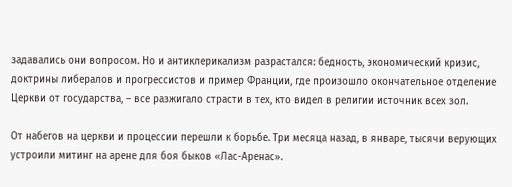задавались они вопросом. Но и антиклерикализм разрастался: бедность, экономический кризис, доктрины либералов и прогрессистов и пример Франции, где произошло окончательное отделение Церкви от государства, – все разжигало страсти в тех, кто видел в религии источник всех зол.

От набегов на церкви и процессии перешли к борьбе. Три месяца назад, в январе, тысячи верующих устроили митинг на арене для боя быков «Лас-Аренас».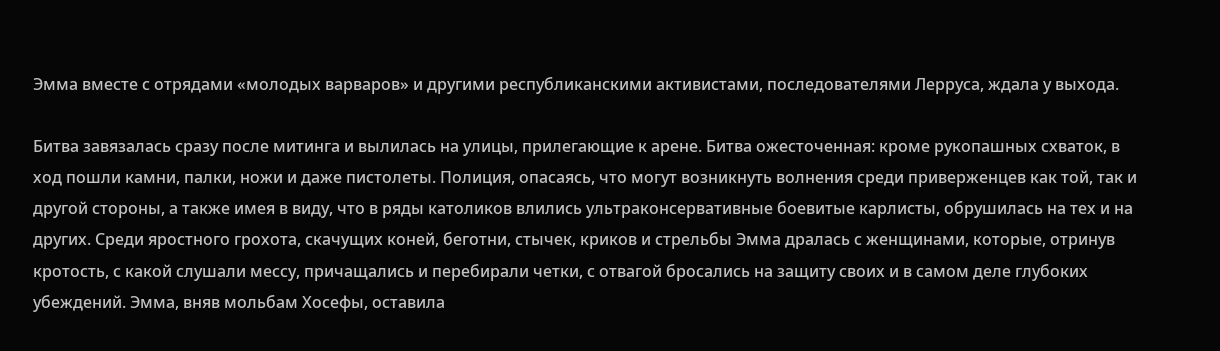Эмма вместе с отрядами «молодых варваров» и другими республиканскими активистами, последователями Лерруса, ждала у выхода.

Битва завязалась сразу после митинга и вылилась на улицы, прилегающие к арене. Битва ожесточенная: кроме рукопашных схваток, в ход пошли камни, палки, ножи и даже пистолеты. Полиция, опасаясь, что могут возникнуть волнения среди приверженцев как той, так и другой стороны, а также имея в виду, что в ряды католиков влились ультраконсервативные боевитые карлисты, обрушилась на тех и на других. Среди яростного грохота, скачущих коней, беготни, стычек, криков и стрельбы Эмма дралась с женщинами, которые, отринув кротость, с какой слушали мессу, причащались и перебирали четки, с отвагой бросались на защиту своих и в самом деле глубоких убеждений. Эмма, вняв мольбам Хосефы, оставила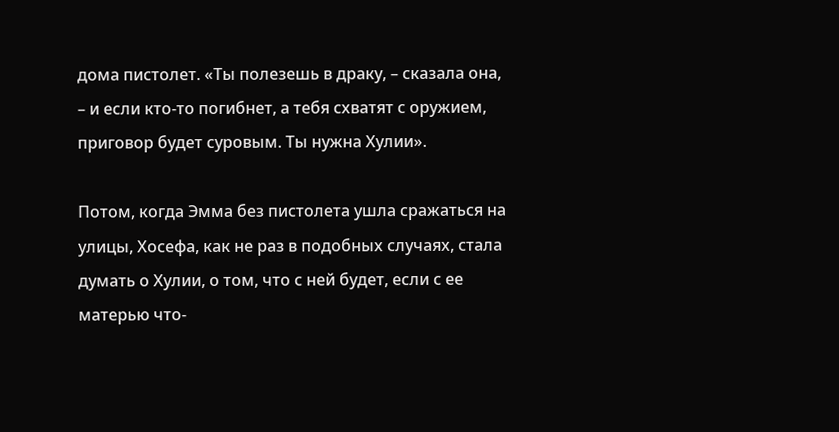дома пистолет. «Ты полезешь в драку, – сказала она, – и если кто-то погибнет, а тебя схватят с оружием, приговор будет суровым. Ты нужна Хулии».

Потом, когда Эмма без пистолета ушла сражаться на улицы, Хосефа, как не раз в подобных случаях, стала думать о Хулии, о том, что с ней будет, если с ее матерью что-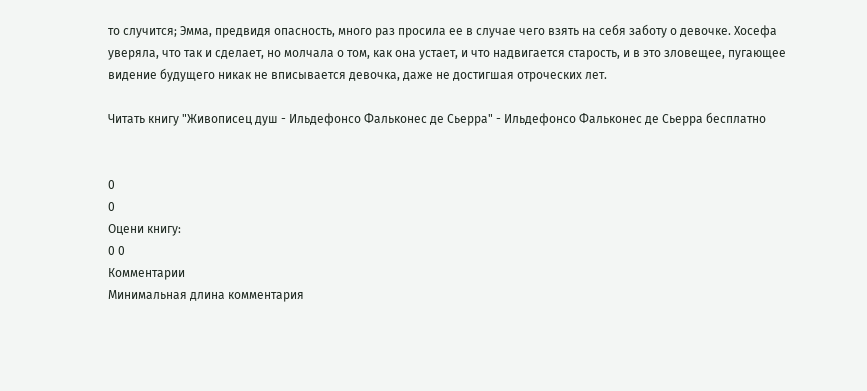то случится; Эмма, предвидя опасность, много раз просила ее в случае чего взять на себя заботу о девочке. Хосефа уверяла, что так и сделает, но молчала о том, как она устает, и что надвигается старость, и в это зловещее, пугающее видение будущего никак не вписывается девочка, даже не достигшая отроческих лет.

Читать книгу "Живописец душ - Ильдефонсо Фальконес де Сьерра" - Ильдефонсо Фальконес де Сьерра бесплатно


0
0
Оцени книгу:
0 0
Комментарии
Минимальная длина комментария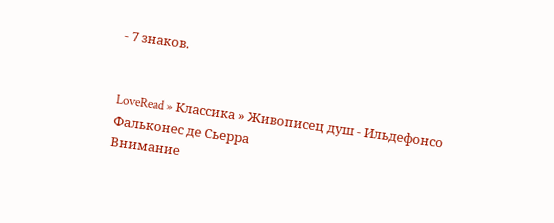- 7 знаков.


LoveRead » Классика » Живописец душ - Ильдефонсо Фальконес де Сьерра
Внимание